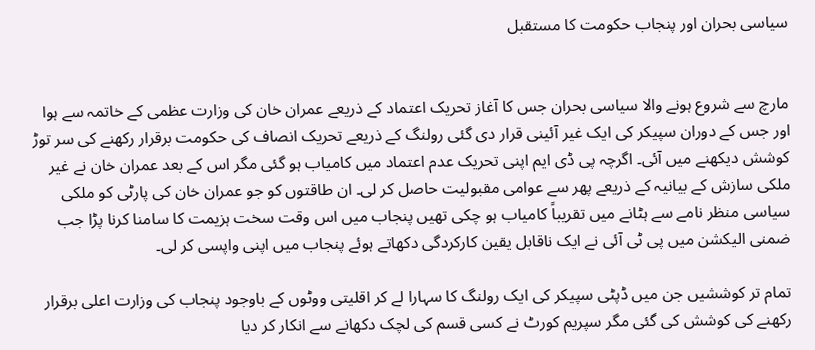سیاسی بحران اور پنجاب حکومت کا مستقبل


مارچ سے شروع ہونے والا سیاسی بحران جس کا آغاز تحریک اعتماد کے ذریعے عمران خان کی وزارت عظمی کے خاتمہ سے ہوا اور جس کے دوران سپیکر کی ایک غیر آئینی قرار دی گئی رولنگ کے ذریعے تحریک انصاف کی حکومت برقرار رکھنے کی سر توڑ کوشش دیکھنے میں آئی۔ اگرچہ پی ڈی ایم اپنی تحریک عدم اعتماد میں کامیاب ہو گئی مگر اس کے بعد عمران خان نے غیر ملکی سازش کے بیانیہ کے ذریعے پھر سے عوامی مقبولیت حاصل کر لی۔ ان طاقتوں کو جو عمران خان کی پارٹی کو ملکی سیاسی منظر نامے سے ہٹانے میں تقریباً کامیاب ہو چکی تھیں پنجاب میں اس وقت سخت ہزیمت کا سامنا کرنا پڑا جب ضمنی الیکشن میں پی ٹی آئی نے ایک ناقابل یقین کارکردگی دکھاتے ہوئے پنجاب میں اپنی واپسی کر لی۔

تمام تر کوششیں جن میں ڈپٹی سپیکر کی ایک رولنگ کا سہارا لے کر اقلیتی ووٹوں کے باوجود پنجاب کی وزارت اعلی برقرار رکھنے کی کوشش کی گئی مگر سپریم کورٹ نے کسی قسم کی لچک دکھانے سے انکار کر دیا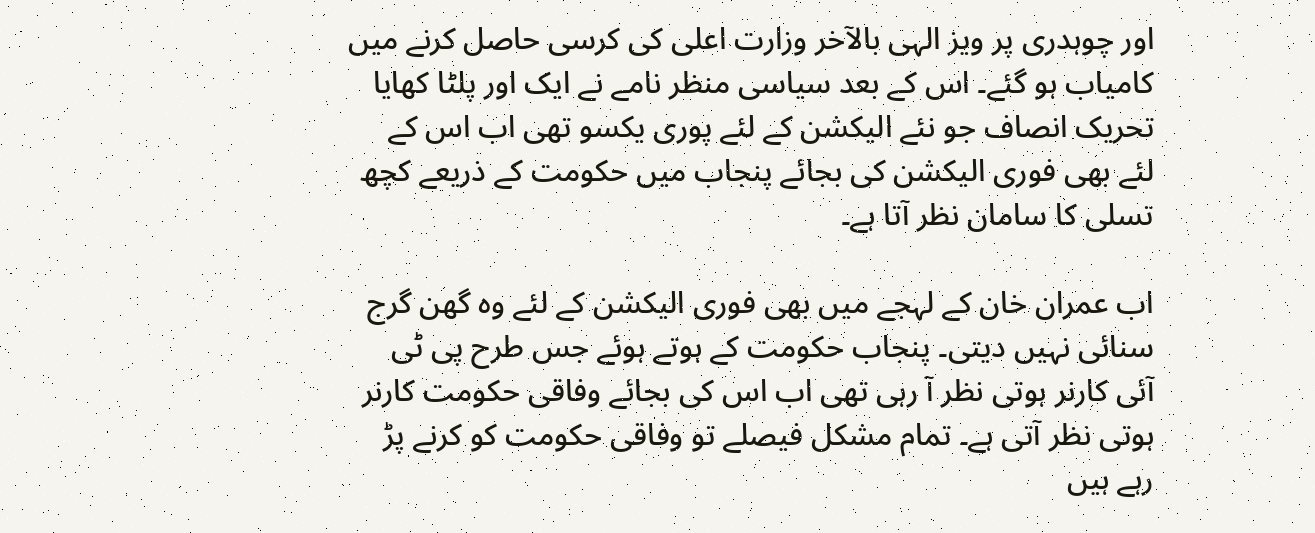اور چوہدری پر ویز الہی بالآخر وزارت اعلی کی کرسی حاصل کرنے میں کامیاب ہو گئے۔ اس کے بعد سیاسی منظر نامے نے ایک اور پلٹا کھایا تحریک انصاف جو نئے الیکشن کے لئے پوری یکسو تھی اب اس کے لئے بھی فوری الیکشن کی بجائے پنجاب میں حکومت کے ذریعے کچھ تسلی کا سامان نظر آتا ہے۔

اب عمران خان کے لہجے میں بھی فوری الیکشن کے لئے وہ گھن گرج سنائی نہیں دیتی۔ پنجاب حکومت کے ہوتے ہوئے جس طرح پی ٹی آئی کارنر ہوتی نظر آ رہی تھی اب اس کی بجائے وفاقی حکومت کارنر ہوتی نظر آتی ہے۔ تمام مشکل فیصلے تو وفاقی حکومت کو کرنے پڑ رہے ہیں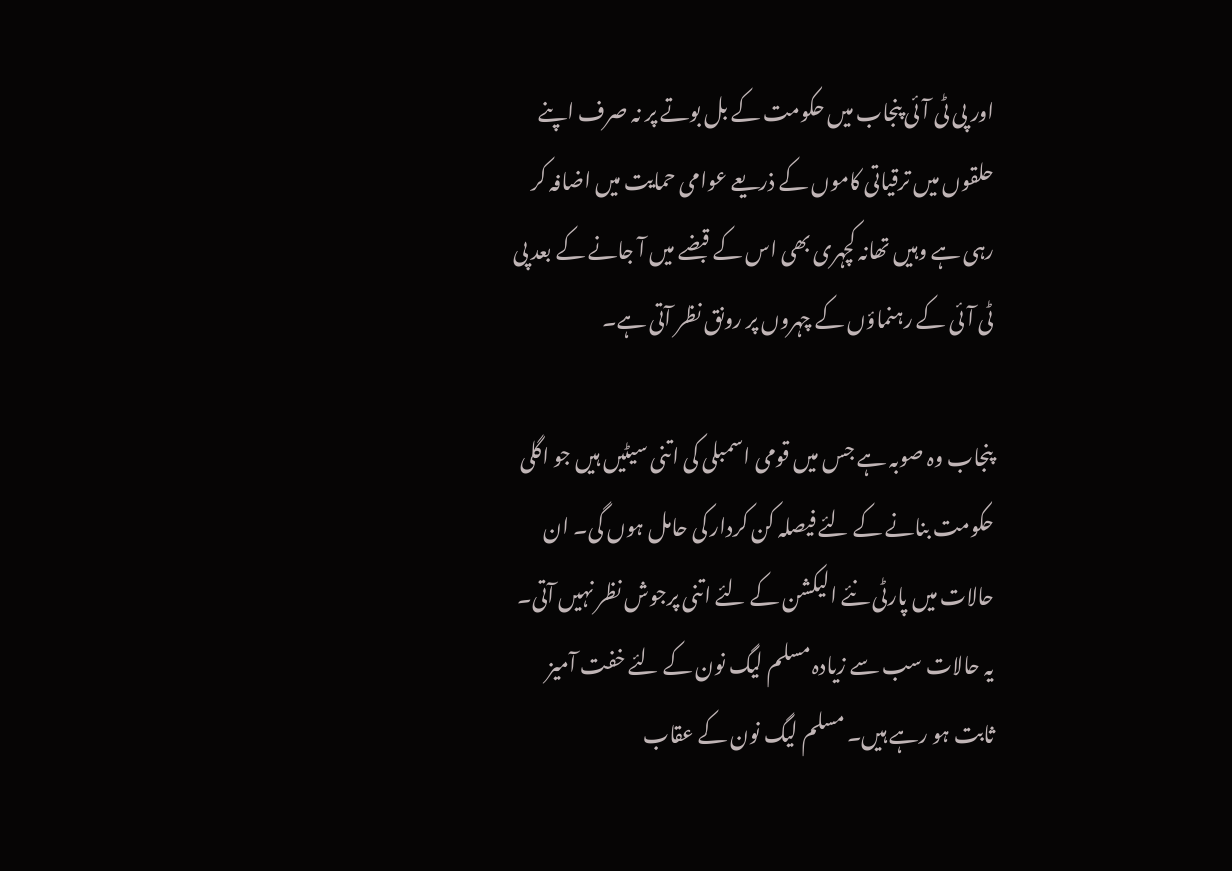اور پی ٹی آئی پنجاب میں حکومت کے بل بوتے پر نہ صرف اپنے حلقوں میں ترقیاتی کاموں کے ذریعے عوامی حمایت میں اضافہ کر رہی ہے وہیں تھانہ کچہری بھی اس کے قبضے میں آ جانے کے بعد پی ٹی آئی کے رہنماؤں کے چہروں پر رونق نظر آتی ہے۔

پنجاب وہ صوبہ ہے جس میں قومی اسمبلی کی اتنی سیٹیں ہیں جو اگلی حکومت بنانے کے لئے فیصلہ کن کردار کی حامل ہوں گی۔ ان حالات میں پارٹی نئے الیکشن کے لئے اتنی پرجوش نظر نہیں آتی۔ یہ حالات سب سے زیادہ مسلم لیگ نون کے لئے خفت آمیز ثابت ہو رہے ہیں۔ مسلم لیگ نون کے عقاب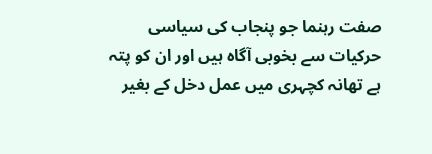صفت رہنما جو پنجاب کی سیاسی حرکیات سے بخوبی آگاہ ہیں اور ان کو پتہ ہے تھانہ کچہری میں عمل دخل کے بغیر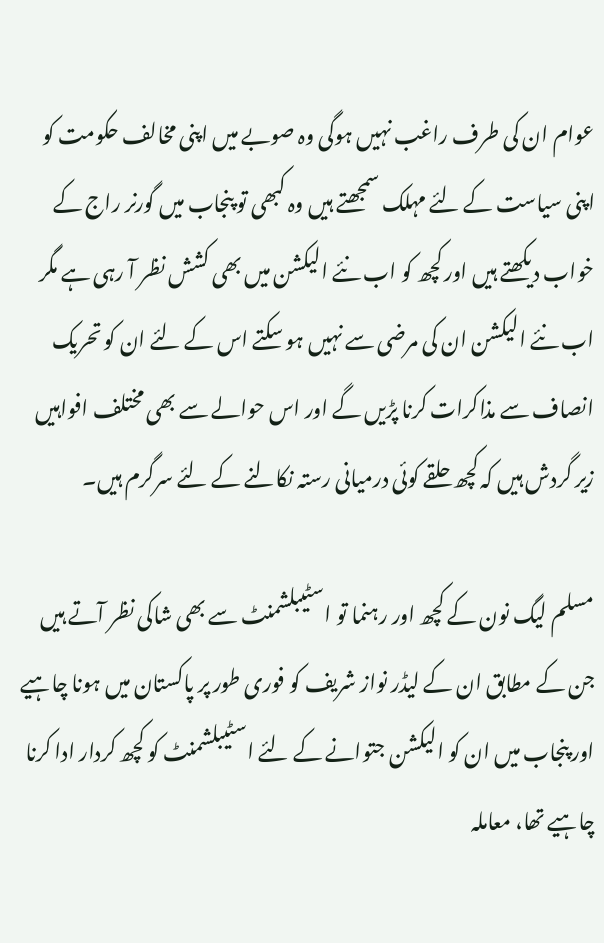عوام ان کی طرف راغب نہیں ہوگی وہ صوبے میں اپنی مخالف حکومت کو اپنی سیاست کے لئے مہلک سمجھتے ہیں وہ کبھی تو پنجاب میں گورنر راج کے خواب دیکھتے ہیں اور کچھ کو اب نئے الیکشن میں بھی کشش نظر آ رہی ہے مگر اب نئے الیکشن ان کی مرضی سے نہیں ہو سکتے اس کے لئے ان کو تحریک انصاف سے مذاکرات کرنا پڑیں گے اور اس حوالے سے بھی مختلف افواہیں زیر گردش ہیں کہ کچھ حلقے کوئی درمیانی رستہ نکالنے کے لئے سرگرم ہیں۔

مسلم لیگ نون کے کچھ اور رہنما تو اسٹیبلشمنٹ سے بھی شاکی نظر آتے ہیں جن کے مطابق ان کے لیڈر نواز شریف کو فوری طور پر پاکستان میں ہونا چاہیے اور پنجاب میں ان کو الیکشن جتوانے کے لئے اسٹیبلشمنٹ کو کچھ کردار ادا کرنا چاہیے تھا، معاملہ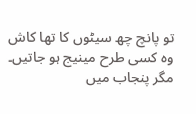تو پانچ چھ سیٹوں کا تھا کاش وہ کسی طرح مینیج ہو جاتیں۔ مگر پنجاب میں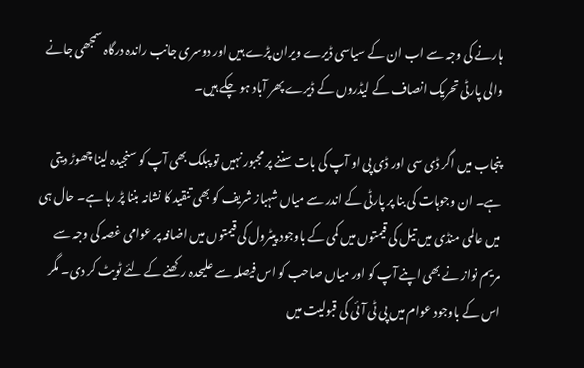ہارنے کی وجہ سے اب ان کے سیاسی ڈیرے ویران پڑے ہیں اور دوسری جانب راندہ درگاہ سمجھی جانے والی پارٹی تحریک انصاف کے لیڈروں کے ڈیرے پھر آباد ہو چکے ہیں۔

پنجاب میں اگر ڈی سی اور ڈی پی او آپ کی بات سننے پر مجبور نہیں تو پبلک بھی آپ کو سنجیدہ لینا چھوڑ دیتی ہے۔ ان وجوہات کی بنا پر پارٹی کے اندر سے میاں شہباز شریف کو بھی تنقید کا نشانہ بننا پڑ رہا ہے۔ حال ہی میں عالمی منڈی میں تیل کی قیمتوں میں کمی کے باوجود پیٹرول کی قیمتوں میں اضافہ پر عوامی غصہ کی وجہ سے مریم نواز نے بھی اپنے آپ کو اور میاں صاحب کو اس فیصلہ سے علیحدہ رکھنے کے لئے ٹویٹ کر دی۔ مگر اس کے باوجود عوام میں پی ٹی آئی کی قبولیت میں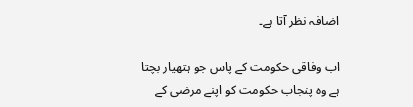اضافہ نظر آتا ہے۔

اب وفاقی حکومت کے پاس جو ہتھیار بچتا ہے وہ پنجاب حکومت کو اپنے مرضی کے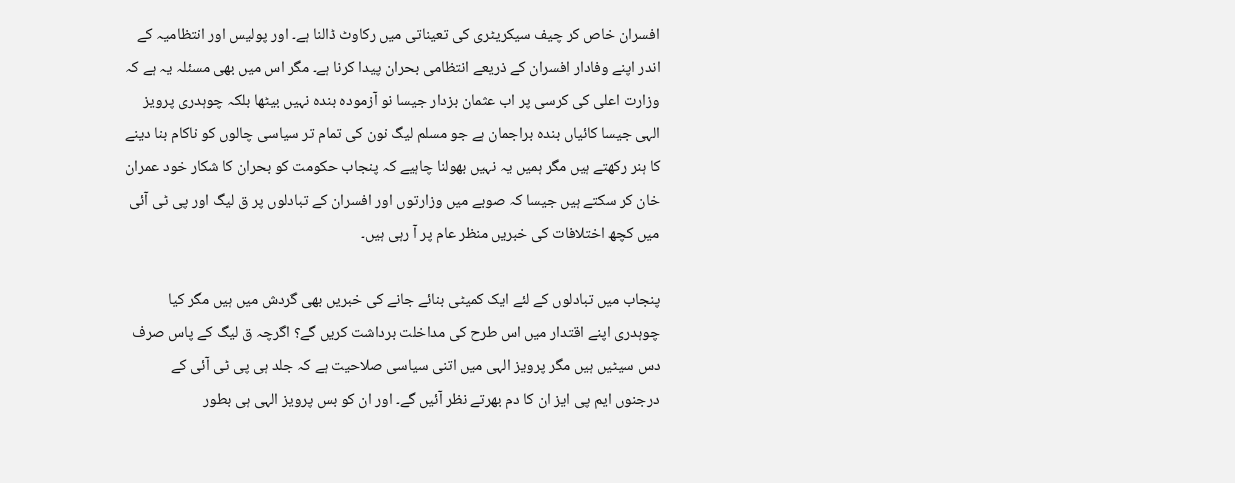افسران خاص کر چیف سیکریٹری کی تعیناتی میں رکاوٹ ڈالنا ہے۔ اور پولیس اور انتظامیہ کے اندر اپنے وفادار افسران کے ذریعے انتظامی بحران پیدا کرنا ہے۔ مگر اس میں بھی مسئلہ یہ ہے کہ وزارت اعلی کی کرسی پر اب عثمان بزدار جیسا نو آزمودہ بندہ نہیں بیٹھا بلکہ چوہدری پرویز الہی جیسا کائیاں بندہ براجمان ہے جو مسلم لیگ نون کی تمام تر سیاسی چالوں کو ناکام بنا دینے کا ہنر رکھتے ہیں مگر ہمیں یہ نہیں بھولنا چاہیے کہ پنجاب حکومت کو بحران کا شکار خود عمران خان کر سکتے ہیں جیسا کہ صوبے میں وزارتوں اور افسران کے تبادلوں پر ق لیگ اور پی ٹی آئی میں کچھ اختلافات کی خبریں منظر عام پر آ رہی ہیں۔

پنجاب میں تبادلوں کے لئے ایک کمیٹی بنائے جانے کی خبریں بھی گردش میں ہیں مگر کیا چوہدری اپنے اقتدار میں اس طرح کی مداخلت برداشت کریں گے؟ اگرچہ ق لیگ کے پاس صرف دس سیٹیں ہیں مگر پرویز الہی میں اتنی سیاسی صلاحیت ہے کہ جلد ہی پی ٹی آئی کے درجنوں ایم پی ایز ان کا دم بھرتے نظر آئیں گے۔ اور ان کو بس پرویز الہی ہی بطور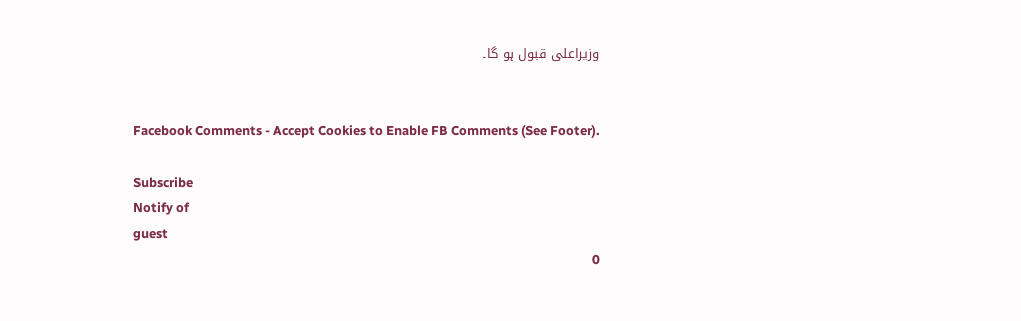وزیراعلی قبول ہو گا۔


Facebook Comments - Accept Cookies to Enable FB Comments (See Footer).

Subscribe
Notify of
guest
0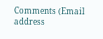Comments (Email address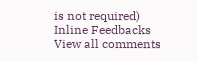is not required)
Inline Feedbacks
View all comments